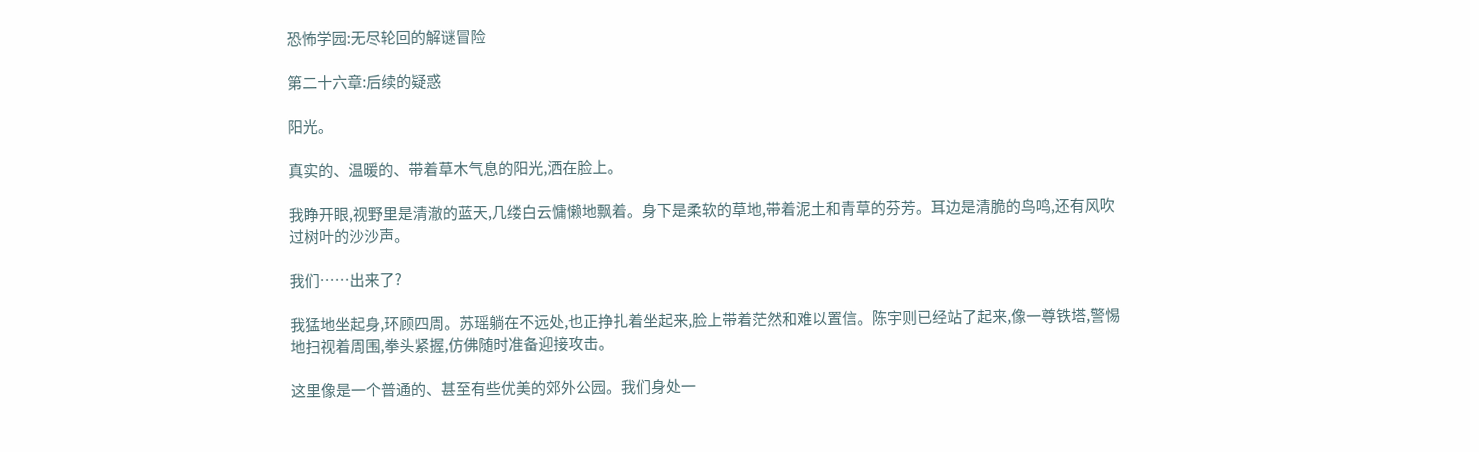恐怖学园:无尽轮回的解谜冒险

第二十六章:后续的疑惑

阳光。

真实的、温暖的、带着草木气息的阳光,洒在脸上。

我睁开眼,视野里是清澈的蓝天,几缕白云慵懒地飘着。身下是柔软的草地,带着泥土和青草的芬芳。耳边是清脆的鸟鸣,还有风吹过树叶的沙沙声。

我们……出来了?

我猛地坐起身,环顾四周。苏瑶躺在不远处,也正挣扎着坐起来,脸上带着茫然和难以置信。陈宇则已经站了起来,像一尊铁塔,警惕地扫视着周围,拳头紧握,仿佛随时准备迎接攻击。

这里像是一个普通的、甚至有些优美的郊外公园。我们身处一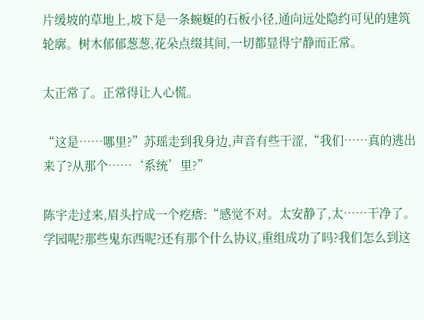片缓坡的草地上,坡下是一条蜿蜒的石板小径,通向远处隐约可见的建筑轮廓。树木郁郁葱葱,花朵点缀其间,一切都显得宁静而正常。

太正常了。正常得让人心慌。

“这是……哪里?”苏瑶走到我身边,声音有些干涩,“我们……真的逃出来了?从那个……‘系统’里?”

陈宇走过来,眉头拧成一个疙瘩:“感觉不对。太安静了,太……干净了。学园呢?那些鬼东西呢?还有那个什么协议,重组成功了吗?我们怎么到这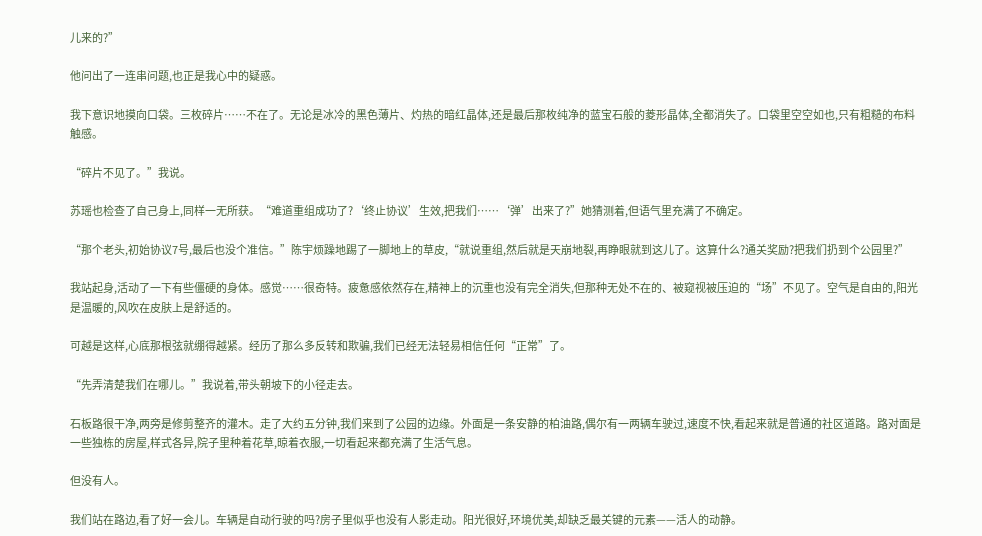儿来的?”

他问出了一连串问题,也正是我心中的疑惑。

我下意识地摸向口袋。三枚碎片……不在了。无论是冰冷的黑色薄片、灼热的暗红晶体,还是最后那枚纯净的蓝宝石般的菱形晶体,全都消失了。口袋里空空如也,只有粗糙的布料触感。

“碎片不见了。”我说。

苏瑶也检查了自己身上,同样一无所获。“难道重组成功了?‘终止协议’生效,把我们……‘弹’出来了?”她猜测着,但语气里充满了不确定。

“那个老头,初始协议7号,最后也没个准信。”陈宇烦躁地踢了一脚地上的草皮,“就说重组,然后就是天崩地裂,再睁眼就到这儿了。这算什么?通关奖励?把我们扔到个公园里?”

我站起身,活动了一下有些僵硬的身体。感觉……很奇特。疲惫感依然存在,精神上的沉重也没有完全消失,但那种无处不在的、被窥视被压迫的“场”不见了。空气是自由的,阳光是温暖的,风吹在皮肤上是舒适的。

可越是这样,心底那根弦就绷得越紧。经历了那么多反转和欺骗,我们已经无法轻易相信任何“正常”了。

“先弄清楚我们在哪儿。”我说着,带头朝坡下的小径走去。

石板路很干净,两旁是修剪整齐的灌木。走了大约五分钟,我们来到了公园的边缘。外面是一条安静的柏油路,偶尔有一两辆车驶过,速度不快,看起来就是普通的社区道路。路对面是一些独栋的房屋,样式各异,院子里种着花草,晾着衣服,一切看起来都充满了生活气息。

但没有人。

我们站在路边,看了好一会儿。车辆是自动行驶的吗?房子里似乎也没有人影走动。阳光很好,环境优美,却缺乏最关键的元素——活人的动静。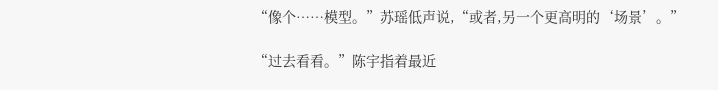“像个……模型。”苏瑶低声说,“或者,另一个更高明的‘场景’。”

“过去看看。”陈宇指着最近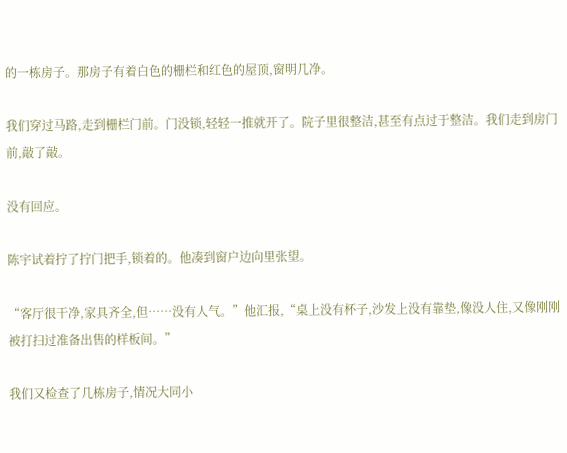的一栋房子。那房子有着白色的栅栏和红色的屋顶,窗明几净。

我们穿过马路,走到栅栏门前。门没锁,轻轻一推就开了。院子里很整洁,甚至有点过于整洁。我们走到房门前,敲了敲。

没有回应。

陈宇试着拧了拧门把手,锁着的。他凑到窗户边向里张望。

“客厅很干净,家具齐全,但……没有人气。”他汇报,“桌上没有杯子,沙发上没有靠垫,像没人住,又像刚刚被打扫过准备出售的样板间。”

我们又检查了几栋房子,情况大同小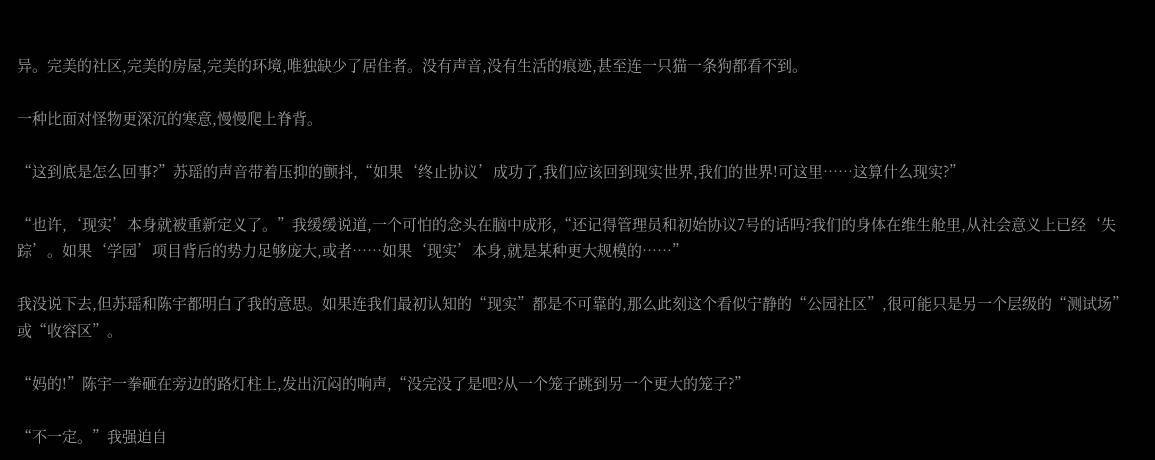异。完美的社区,完美的房屋,完美的环境,唯独缺少了居住者。没有声音,没有生活的痕迹,甚至连一只猫一条狗都看不到。

一种比面对怪物更深沉的寒意,慢慢爬上脊背。

“这到底是怎么回事?”苏瑶的声音带着压抑的颤抖,“如果‘终止协议’成功了,我们应该回到现实世界,我们的世界!可这里……这算什么现实?”

“也许,‘现实’本身就被重新定义了。”我缓缓说道,一个可怕的念头在脑中成形,“还记得管理员和初始协议7号的话吗?我们的身体在维生舱里,从社会意义上已经‘失踪’。如果‘学园’项目背后的势力足够庞大,或者……如果‘现实’本身,就是某种更大规模的……”

我没说下去,但苏瑶和陈宇都明白了我的意思。如果连我们最初认知的“现实”都是不可靠的,那么此刻这个看似宁静的“公园社区”,很可能只是另一个层级的“测试场”或“收容区”。

“妈的!”陈宇一拳砸在旁边的路灯柱上,发出沉闷的响声,“没完没了是吧?从一个笼子跳到另一个更大的笼子?”

“不一定。”我强迫自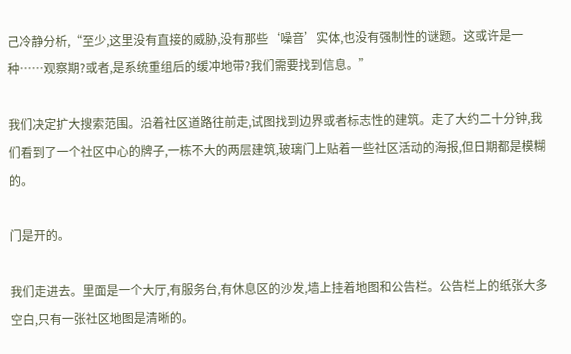己冷静分析,“至少,这里没有直接的威胁,没有那些‘噪音’实体,也没有强制性的谜题。这或许是一种……观察期?或者,是系统重组后的缓冲地带?我们需要找到信息。”

我们决定扩大搜索范围。沿着社区道路往前走,试图找到边界或者标志性的建筑。走了大约二十分钟,我们看到了一个社区中心的牌子,一栋不大的两层建筑,玻璃门上贴着一些社区活动的海报,但日期都是模糊的。

门是开的。

我们走进去。里面是一个大厅,有服务台,有休息区的沙发,墙上挂着地图和公告栏。公告栏上的纸张大多空白,只有一张社区地图是清晰的。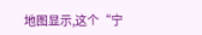地图显示,这个“宁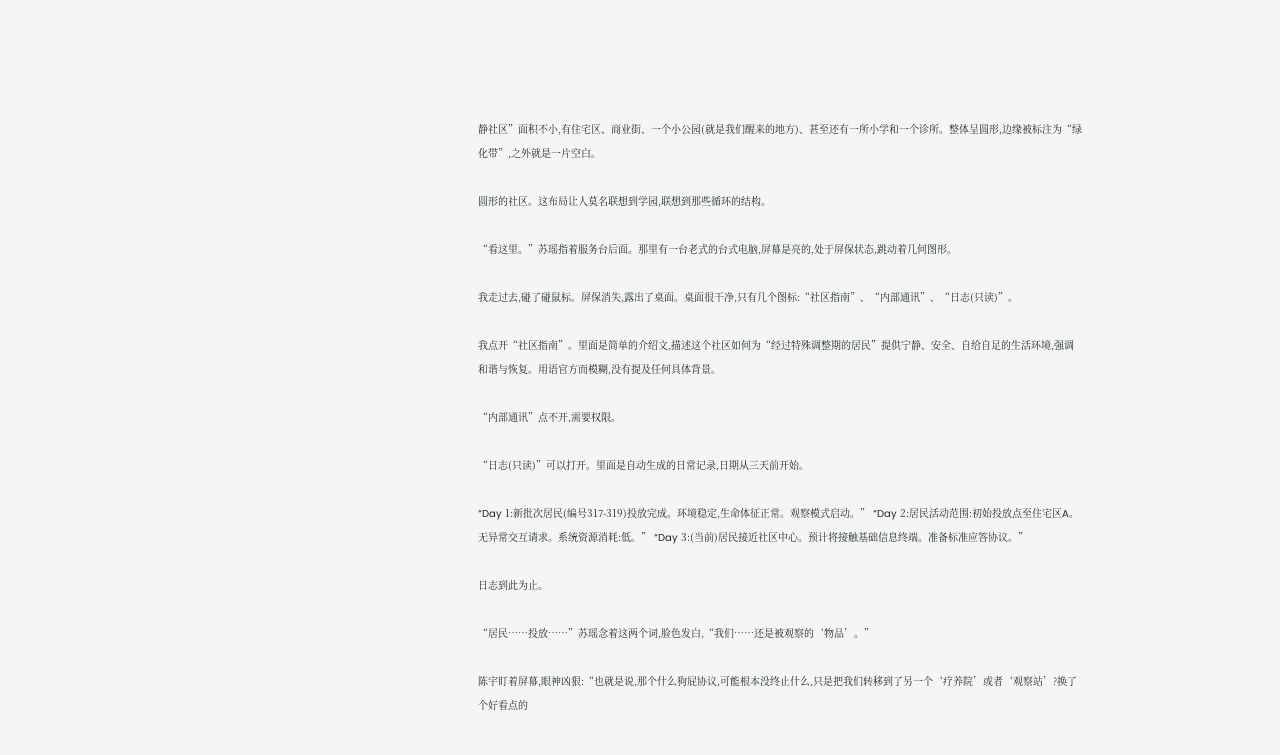静社区”面积不小,有住宅区、商业街、一个小公园(就是我们醒来的地方)、甚至还有一所小学和一个诊所。整体呈圆形,边缘被标注为“绿化带”,之外就是一片空白。

圆形的社区。这布局让人莫名联想到学园,联想到那些循环的结构。

“看这里。”苏瑶指着服务台后面。那里有一台老式的台式电脑,屏幕是亮的,处于屏保状态,跳动着几何图形。

我走过去,碰了碰鼠标。屏保消失,露出了桌面。桌面很干净,只有几个图标:“社区指南”、“内部通讯”、“日志(只读)”。

我点开“社区指南”。里面是简单的介绍文,描述这个社区如何为“经过特殊调整期的居民”提供宁静、安全、自给自足的生活环境,强调和谐与恢复。用语官方而模糊,没有提及任何具体背景。

“内部通讯”点不开,需要权限。

“日志(只读)”可以打开。里面是自动生成的日常记录,日期从三天前开始。

“Day 1:新批次居民(编号317-319)投放完成。环境稳定,生命体征正常。观察模式启动。” “Day 2:居民活动范围:初始投放点至住宅区A。无异常交互请求。系统资源消耗:低。” “Day 3:(当前)居民接近社区中心。预计将接触基础信息终端。准备标准应答协议。”

日志到此为止。

“居民……投放……”苏瑶念着这两个词,脸色发白,“我们……还是被观察的‘物品’。”

陈宇盯着屏幕,眼神凶狠:“也就是说,那个什么狗屁协议,可能根本没终止什么,只是把我们转移到了另一个‘疗养院’或者‘观察站’?换了个好看点的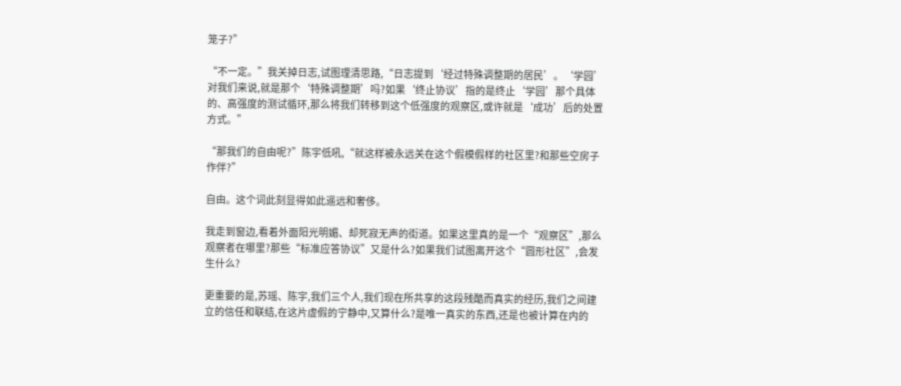笼子?”

“不一定。”我关掉日志,试图理清思路,“日志提到‘经过特殊调整期的居民’。‘学园’对我们来说,就是那个‘特殊调整期’吗?如果‘终止协议’指的是终止‘学园’那个具体的、高强度的测试循环,那么将我们转移到这个低强度的观察区,或许就是‘成功’后的处置方式。”

“那我们的自由呢?”陈宇低吼,“就这样被永远关在这个假模假样的社区里?和那些空房子作伴?”

自由。这个词此刻显得如此遥远和奢侈。

我走到窗边,看着外面阳光明媚、却死寂无声的街道。如果这里真的是一个“观察区”,那么观察者在哪里?那些“标准应答协议”又是什么?如果我们试图离开这个“圆形社区”,会发生什么?

更重要的是,苏瑶、陈宇,我们三个人,我们现在所共享的这段残酷而真实的经历,我们之间建立的信任和联结,在这片虚假的宁静中,又算什么?是唯一真实的东西,还是也被计算在内的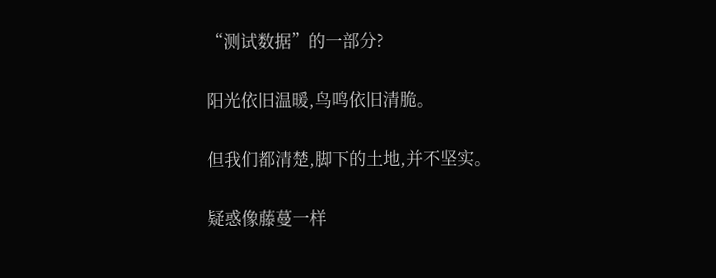“测试数据”的一部分?

阳光依旧温暖,鸟鸣依旧清脆。

但我们都清楚,脚下的土地,并不坚实。

疑惑像藤蔓一样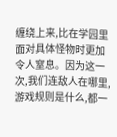缠绕上来,比在学园里面对具体怪物时更加令人窒息。因为这一次,我们连敌人在哪里,游戏规则是什么,都一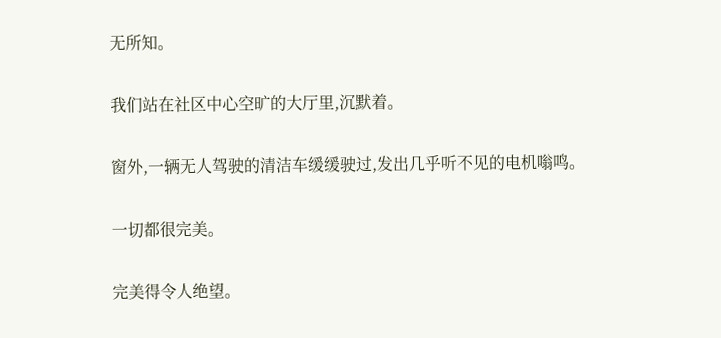无所知。

我们站在社区中心空旷的大厅里,沉默着。

窗外,一辆无人驾驶的清洁车缓缓驶过,发出几乎听不见的电机嗡鸣。

一切都很完美。

完美得令人绝望。